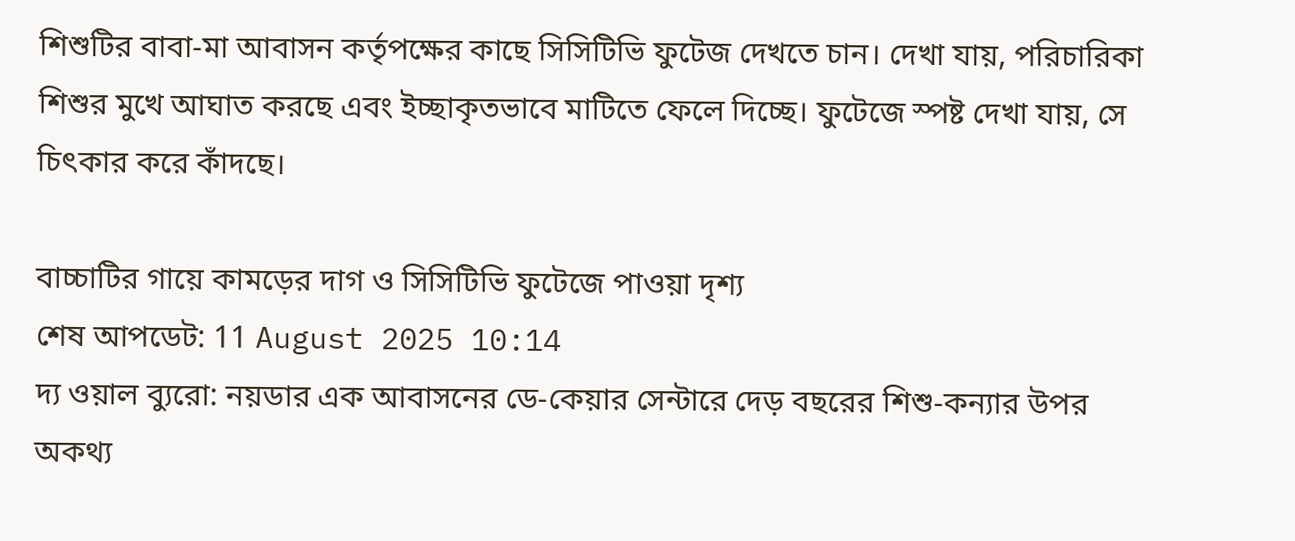শিশুটির বাবা-মা আবাসন কর্তৃপক্ষের কাছে সিসিটিভি ফুটেজ দেখতে চান। দেখা যায়, পরিচারিকা শিশুর মুখে আঘাত করছে এবং ইচ্ছাকৃতভাবে মাটিতে ফেলে দিচ্ছে। ফুটেজে স্পষ্ট দেখা যায়, সে চিৎকার করে কাঁদছে।

বাচ্চাটির গায়ে কামড়ের দাগ ও সিসিটিভি ফুটেজে পাওয়া দৃশ্য
শেষ আপডেট: 11 August 2025 10:14
দ্য ওয়াল ব্যুরো: নয়ডার এক আবাসনের ডে-কেয়ার সেন্টারে দেড় বছরের শিশু-কন্যার উপর অকথ্য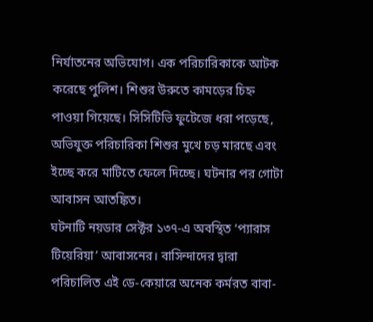নির্যাতনের অভিযোগ। এক পরিচারিকাকে আটক করেছে পুলিশ। শিশুর উরুতে কামড়ের চিহ্ন পাওয়া গিয়েছে। সিসিটিভি ফুটেজে ধরা পড়েছে, অভিযুক্ত পরিচারিকা শিশুর মুখে চড় মারছে এবং ইচ্ছে করে মাটিতে ফেলে দিচ্ছে। ঘটনার পর গোটা আবাসন আতঙ্কিত।
ঘটনাটি নয়ডার সেক্টর ১৩৭-এ অবস্থিত ‘প্যারাস টিয়েরিয়া’ আবাসনের। বাসিন্দাদের দ্বারা পরিচালিত এই ডে-কেয়ারে অনেক কর্মরত বাবা-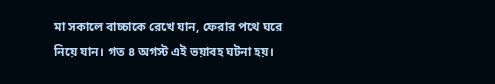মা সকালে বাচ্চাকে রেখে যান, ফেরার পথে ঘরে নিয়ে যান। গত ৪ অগস্ট এই ভয়াবহ ঘটনা হয়।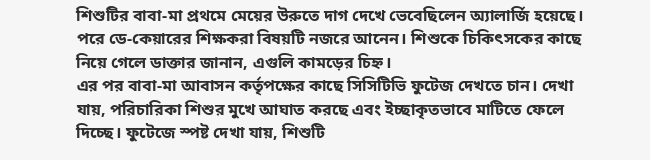শিশুটির বাবা-মা প্রথমে মেয়ের উরুতে দাগ দেখে ভেবেছিলেন অ্যালার্জি হয়েছে। পরে ডে-কেয়ারের শিক্ষকরা বিষয়টি নজরে আনেন। শিশুকে চিকিৎসকের কাছে নিয়ে গেলে ডাক্তার জানান, এগুলি কামড়ের চিহ্ন।
এর পর বাবা-মা আবাসন কর্তৃপক্ষের কাছে সিসিটিভি ফুটেজ দেখতে চান। দেখা যায়, পরিচারিকা শিশুর মুখে আঘাত করছে এবং ইচ্ছাকৃতভাবে মাটিতে ফেলে দিচ্ছে। ফুটেজে স্পষ্ট দেখা যায়, শিশুটি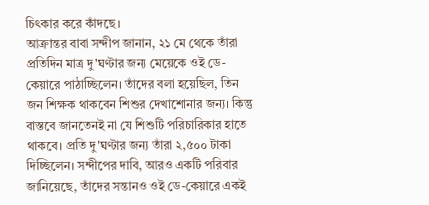চিৎকার করে কাঁদছে।
আক্রান্তর বাবা সন্দীপ জানান, ২১ মে থেকে তাঁরা প্রতিদিন মাত্র দু'ঘণ্টার জন্য মেয়েকে ওই ডে-কেয়ারে পাঠাচ্ছিলেন। তাঁদের বলা হয়েছিল, তিন জন শিক্ষক থাকবেন শিশুর দেখাশোনার জন্য। কিন্তু বাস্তবে জানতেনই না যে শিশুটি পরিচারিকার হাতে থাকবে। প্রতি দু'ঘণ্টার জন্য তাঁরা ২,৫০০ টাকা দিচ্ছিলেন। সন্দীপের দাবি, আরও একটি পরিবার জানিয়েছে, তাঁদের সন্তানও ওই ডে-কেয়ারে একই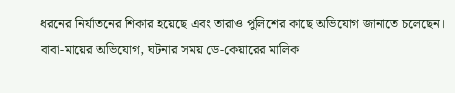ধরনের নির্যাতনের শিকার হয়েছে এবং তারাও পুলিশের কাছে অভিযোগ জানাতে চলেছেন।
বাবা-মায়ের অভিযোগ, ঘটনার সময় ডে-কেয়ারের মালিক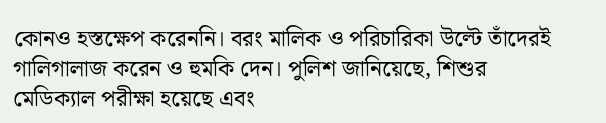কোনও হস্তক্ষেপ করেননি। বরং মালিক ও পরিচারিকা উল্টে তাঁদেরই গালিগালাজ করেন ও হুমকি দেন। পুলিশ জানিয়েছে, শিশুর মেডিক্যাল পরীক্ষা হয়েছে এবং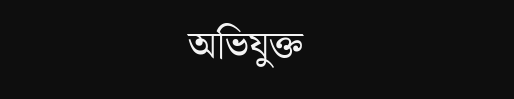অভিযুক্ত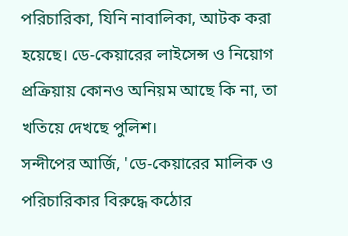পরিচারিকা, যিনি নাবালিকা, আটক করা হয়েছে। ডে-কেয়ারের লাইসেন্স ও নিয়োগ প্রক্রিয়ায় কোনও অনিয়ম আছে কি না, তা খতিয়ে দেখছে পুলিশ।
সন্দীপের আর্জি, 'ডে-কেয়ারের মালিক ও পরিচারিকার বিরুদ্ধে কঠোর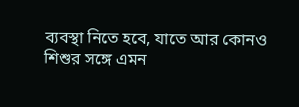ব্যবস্থা নিতে হবে, যাতে আর কোনও শিশুর সঙ্গে এমন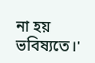না হয় ভবিষ্যতে।'